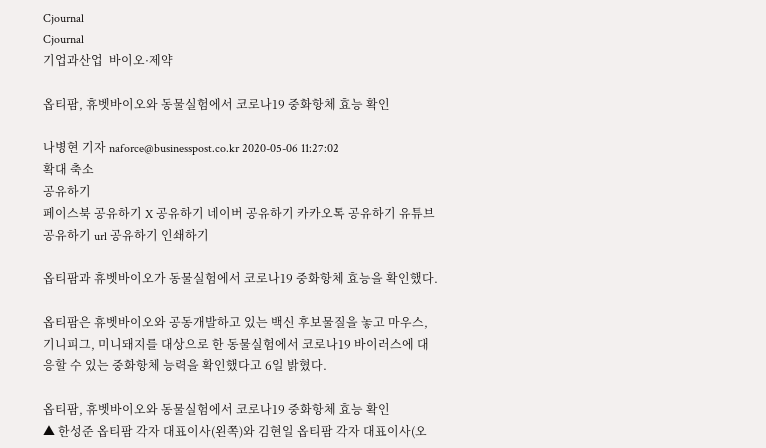Cjournal
Cjournal
기업과산업  바이오·제약

옵티팜, 휴벳바이오와 동물실험에서 코로나19 중화항체 효능 확인

나병현 기자 naforce@businesspost.co.kr 2020-05-06 11:27:02
확대 축소
공유하기
페이스북 공유하기 X 공유하기 네이버 공유하기 카카오톡 공유하기 유튜브 공유하기 url 공유하기 인쇄하기

옵티팜과 휴벳바이오가 동물실험에서 코로나19 중화항체 효능을 확인했다.

옵티팜은 휴벳바이오와 공동개발하고 있는 백신 후보물질을 놓고 마우스, 기니피그, 미니돼지를 대상으로 한 동물실험에서 코로나19 바이러스에 대응할 수 있는 중화항체 능력을 확인했다고 6일 밝혔다.

옵티팜, 휴벳바이오와 동물실험에서 코로나19 중화항체 효능 확인
▲ 한성준 옵티팜 각자 대표이사(왼쪽)와 김현일 옵티팜 각자 대표이사(오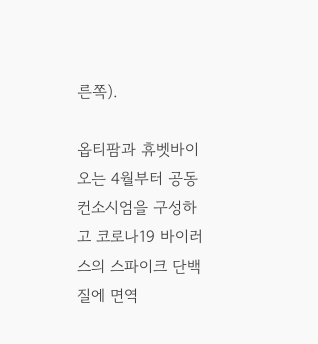른쪽).

옵티팜과 휴벳바이오는 4월부터 공동 컨소시엄을 구성하고 코로나19 바이러스의 스파이크 단백질에 면역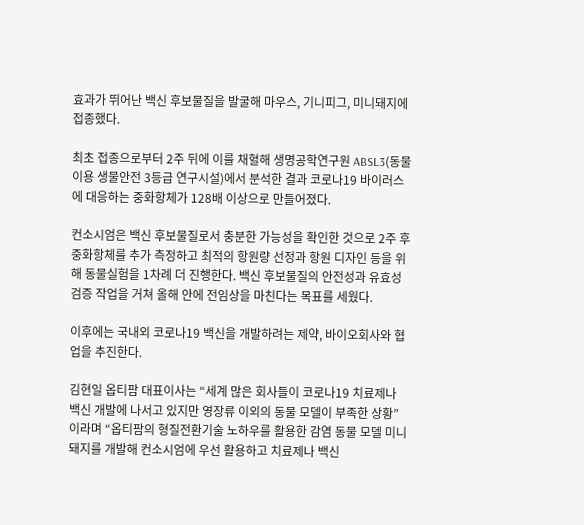효과가 뛰어난 백신 후보물질을 발굴해 마우스, 기니피그, 미니돼지에 접종했다.

최초 접종으로부터 2주 뒤에 이를 채혈해 생명공학연구원 ABSL3(동물이용 생물안전 3등급 연구시설)에서 분석한 결과 코로나19 바이러스에 대응하는 중화항체가 128배 이상으로 만들어졌다.

컨소시엄은 백신 후보물질로서 충분한 가능성을 확인한 것으로 2주 후 중화항체를 추가 측정하고 최적의 항원량 선정과 항원 디자인 등을 위해 동물실험을 1차례 더 진행한다. 백신 후보물질의 안전성과 유효성 검증 작업을 거쳐 올해 안에 전임상을 마친다는 목표를 세웠다.

이후에는 국내외 코로나19 백신을 개발하려는 제약, 바이오회사와 협업을 추진한다.

김현일 옵티팜 대표이사는 “세계 많은 회사들이 코로나19 치료제나 백신 개발에 나서고 있지만 영장류 이외의 동물 모델이 부족한 상황”이라며 “옵티팜의 형질전환기술 노하우를 활용한 감염 동물 모델 미니돼지를 개발해 컨소시엄에 우선 활용하고 치료제나 백신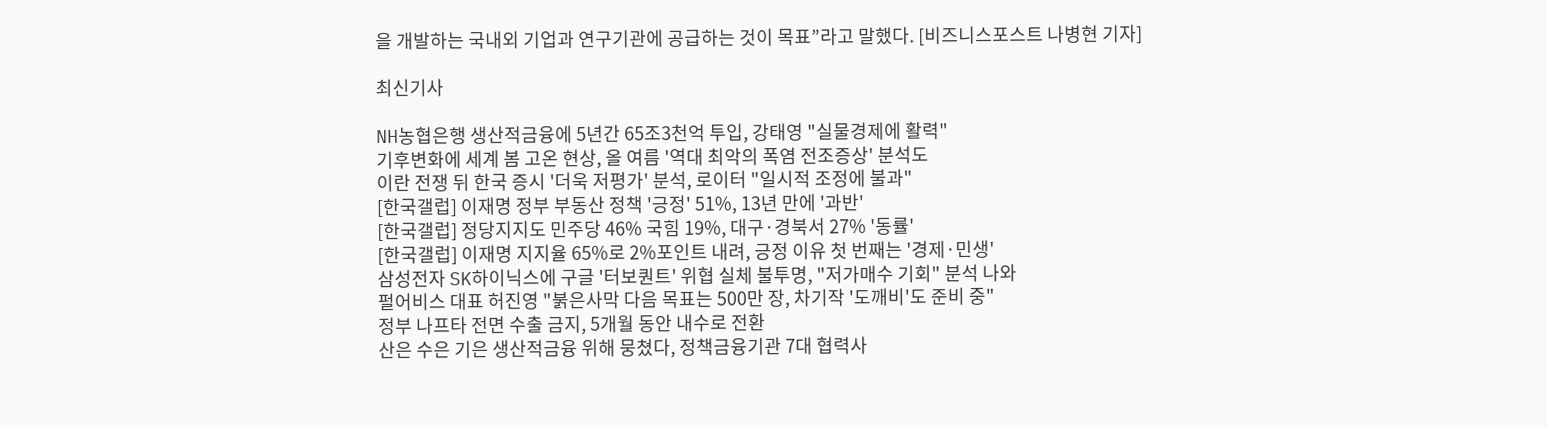을 개발하는 국내외 기업과 연구기관에 공급하는 것이 목표”라고 말했다. [비즈니스포스트 나병현 기자]

최신기사

NH농협은행 생산적금융에 5년간 65조3천억 투입, 강태영 "실물경제에 활력"
기후변화에 세계 봄 고온 현상, 올 여름 '역대 최악의 폭염 전조증상' 분석도
이란 전쟁 뒤 한국 증시 '더욱 저평가' 분석, 로이터 "일시적 조정에 불과"
[한국갤럽] 이재명 정부 부동산 정책 '긍정' 51%, 13년 만에 '과반'
[한국갤럽] 정당지지도 민주당 46% 국힘 19%, 대구·경북서 27% '동률'
[한국갤럽] 이재명 지지율 65%로 2%포인트 내려, 긍정 이유 첫 번째는 '경제·민생'
삼성전자 SK하이닉스에 구글 '터보퀀트' 위협 실체 불투명, "저가매수 기회" 분석 나와
펄어비스 대표 허진영 "붉은사막 다음 목표는 500만 장, 차기작 '도깨비'도 준비 중"
정부 나프타 전면 수출 금지, 5개월 동안 내수로 전환
산은 수은 기은 생산적금융 위해 뭉쳤다, 정책금융기관 7대 협력사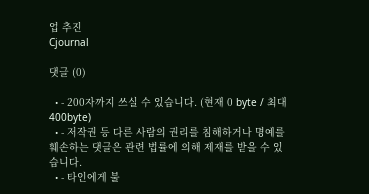업 추진
Cjournal

댓글 (0)

  • - 200자까지 쓰실 수 있습니다. (현재 0 byte / 최대 400byte)
  • - 저작권 등 다른 사람의 권리를 침해하거나 명예를 훼손하는 댓글은 관련 법률에 의해 제재를 받을 수 있습니다.
  • - 타인에게 불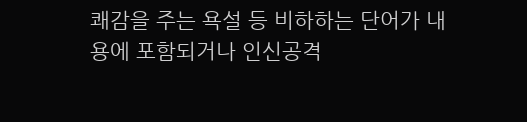쾌감을 주는 욕설 등 비하하는 단어가 내용에 포함되거나 인신공격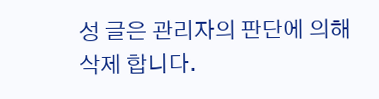성 글은 관리자의 판단에 의해 삭제 합니다.